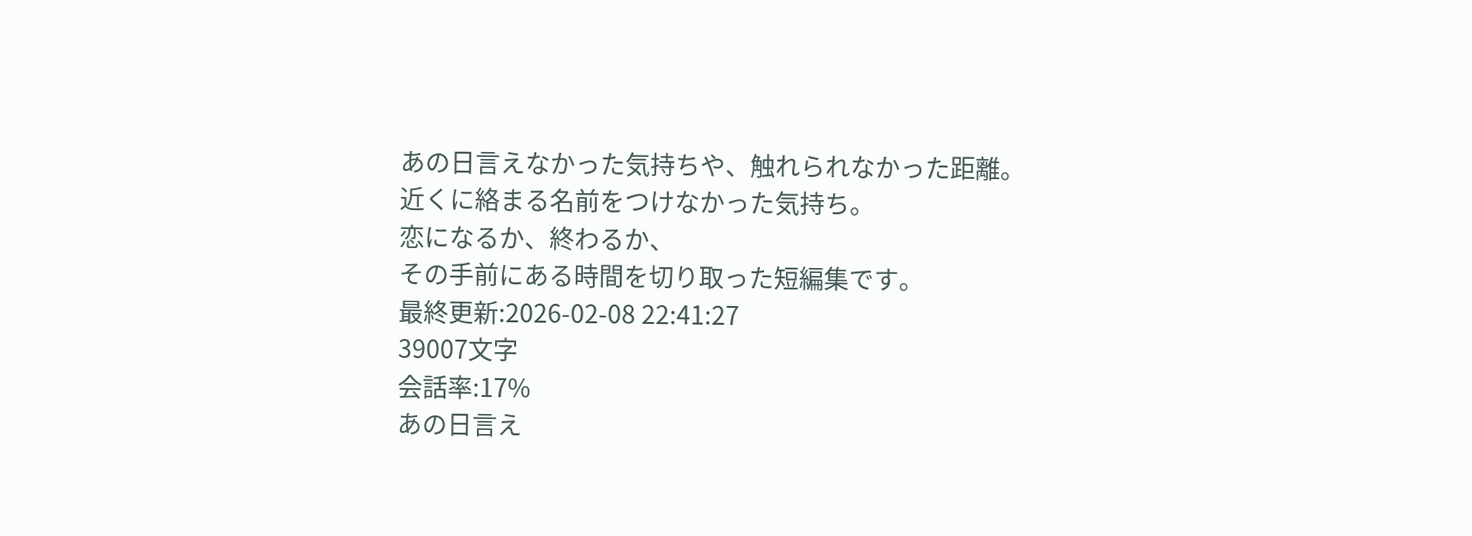あの日言えなかった気持ちや、触れられなかった距離。
近くに絡まる名前をつけなかった気持ち。
恋になるか、終わるか、
その手前にある時間を切り取った短編集です。
最終更新:2026-02-08 22:41:27
39007文字
会話率:17%
あの日言え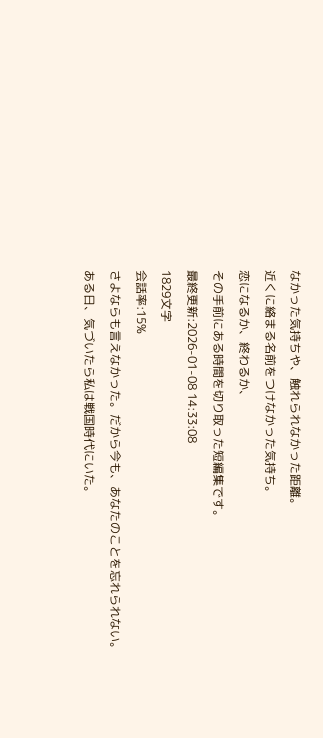なかった気持ちや、触れられなかった距離。
近くに絡まる名前をつけなかった気持ち。
恋になるか、終わるか、
その手前にある時間を切り取った短編集です。
最終更新:2026-01-08 14:33:08
1829文字
会話率:15%
さよならも言えなかった。だから今も、あなたのことを忘れられない。
ある日、気づいたら私は戦国時代にいた。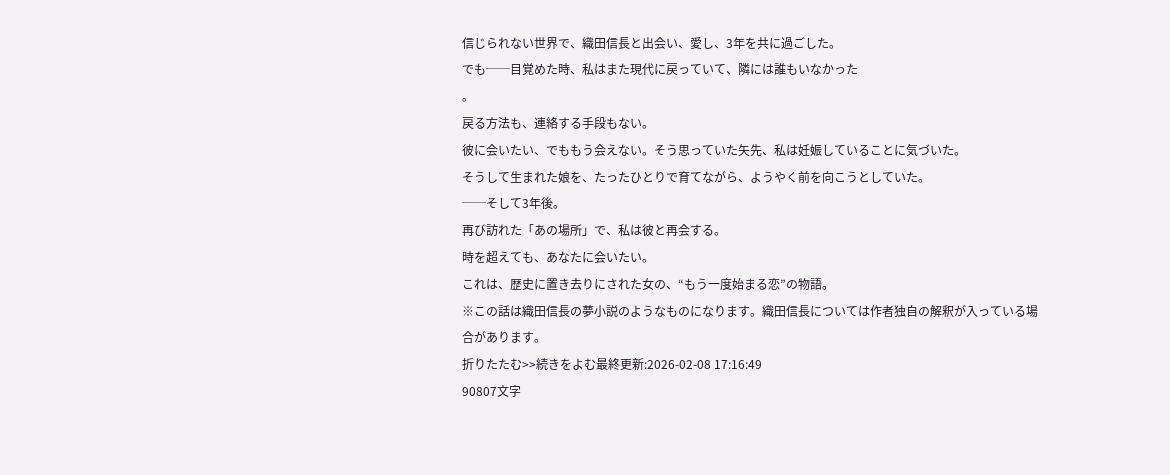信じられない世界で、織田信長と出会い、愛し、3年を共に過ごした。
でも──目覚めた時、私はまた現代に戻っていて、隣には誰もいなかった
。
戻る方法も、連絡する手段もない。
彼に会いたい、でももう会えない。そう思っていた矢先、私は妊娠していることに気づいた。
そうして生まれた娘を、たったひとりで育てながら、ようやく前を向こうとしていた。
──そして3年後。
再び訪れた「あの場所」で、私は彼と再会する。
時を超えても、あなたに会いたい。
これは、歴史に置き去りにされた女の、“もう一度始まる恋”の物語。
※この話は織田信長の夢小説のようなものになります。織田信長については作者独自の解釈が入っている場合があります。
折りたたむ>>続きをよむ最終更新:2026-02-08 17:16:49
90807文字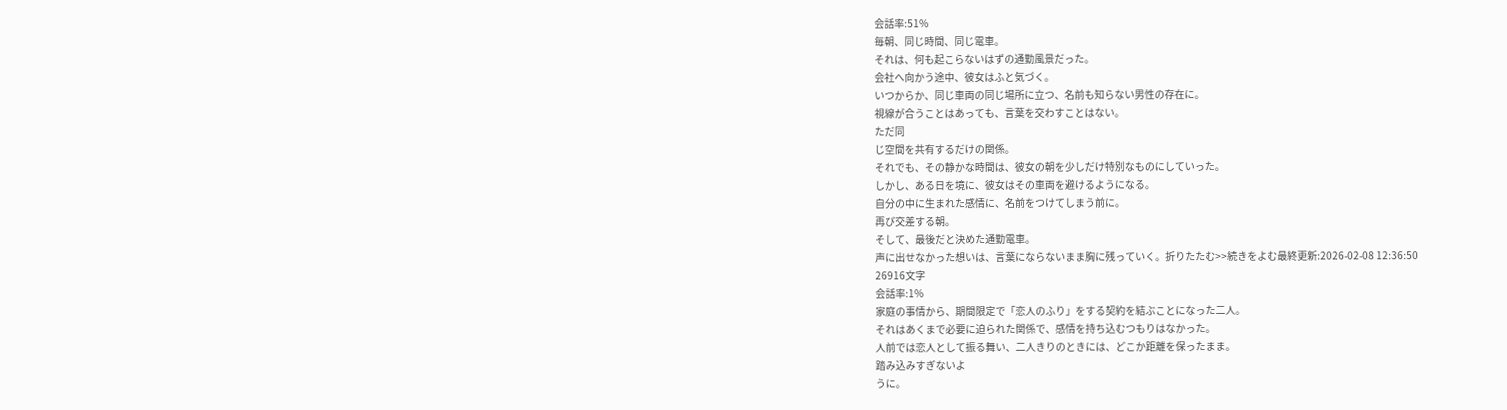会話率:51%
毎朝、同じ時間、同じ電車。
それは、何も起こらないはずの通勤風景だった。
会社へ向かう途中、彼女はふと気づく。
いつからか、同じ車両の同じ場所に立つ、名前も知らない男性の存在に。
視線が合うことはあっても、言葉を交わすことはない。
ただ同
じ空間を共有するだけの関係。
それでも、その静かな時間は、彼女の朝を少しだけ特別なものにしていった。
しかし、ある日を境に、彼女はその車両を避けるようになる。
自分の中に生まれた感情に、名前をつけてしまう前に。
再び交差する朝。
そして、最後だと決めた通勤電車。
声に出せなかった想いは、言葉にならないまま胸に残っていく。折りたたむ>>続きをよむ最終更新:2026-02-08 12:36:50
26916文字
会話率:1%
家庭の事情から、期間限定で「恋人のふり」をする契約を結ぶことになった二人。
それはあくまで必要に迫られた関係で、感情を持ち込むつもりはなかった。
人前では恋人として振る舞い、二人きりのときには、どこか距離を保ったまま。
踏み込みすぎないよ
うに。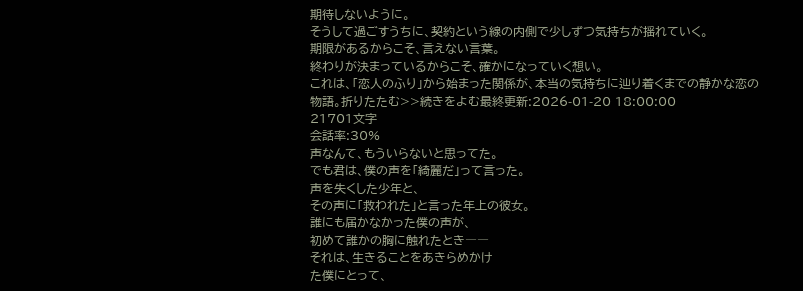期待しないように。
そうして過ごすうちに、契約という線の内側で少しずつ気持ちが揺れていく。
期限があるからこそ、言えない言葉。
終わりが決まっているからこそ、確かになっていく想い。
これは、「恋人のふり」から始まった関係が、本当の気持ちに辿り着くまでの静かな恋の物語。折りたたむ>>続きをよむ最終更新:2026-01-20 18:00:00
21701文字
会話率:30%
声なんて、もういらないと思ってた。
でも君は、僕の声を「綺麗だ」って言った。
声を失くした少年と、
その声に「救われた」と言った年上の彼女。
誰にも届かなかった僕の声が、
初めて誰かの胸に触れたとき――
それは、生きることをあきらめかけ
た僕にとって、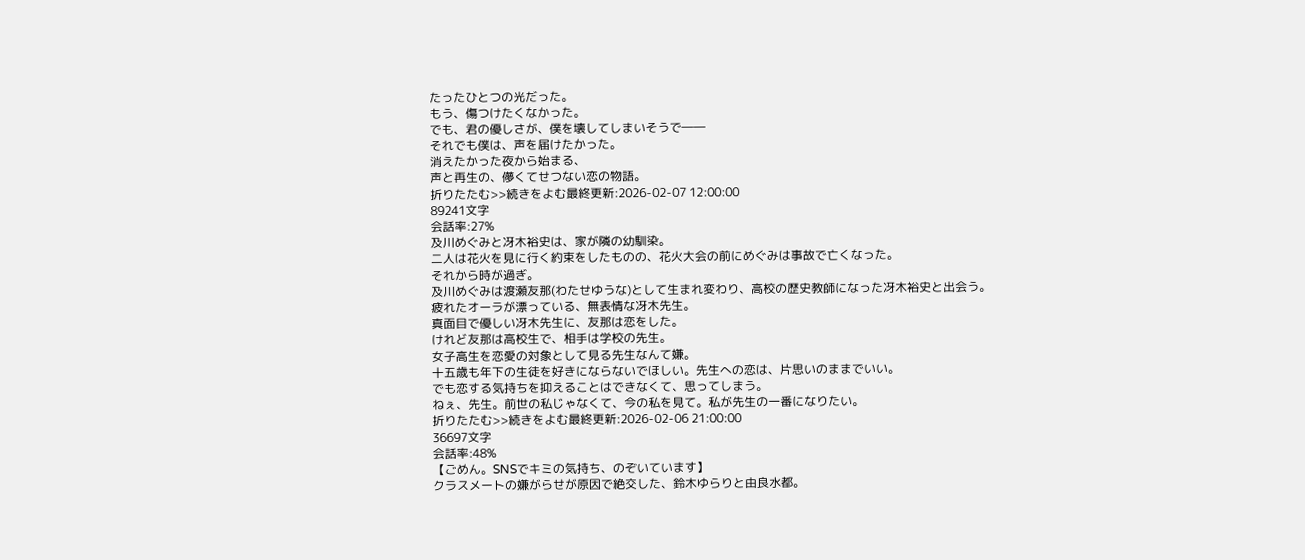たったひとつの光だった。
もう、傷つけたくなかった。
でも、君の優しさが、僕を壊してしまいそうで――
それでも僕は、声を届けたかった。
消えたかった夜から始まる、
声と再生の、儚くてせつない恋の物語。
折りたたむ>>続きをよむ最終更新:2026-02-07 12:00:00
89241文字
会話率:27%
及川めぐみと冴木裕史は、家が隣の幼馴染。
二人は花火を見に行く約束をしたものの、花火大会の前にめぐみは事故で亡くなった。
それから時が過ぎ。
及川めぐみは渡瀬友那(わたせゆうな)として生まれ変わり、高校の歴史教師になった冴木裕史と出会う。
疲れたオーラが漂っている、無表情な冴木先生。
真面目で優しい冴木先生に、友那は恋をした。
けれど友那は高校生で、相手は学校の先生。
女子高生を恋愛の対象として見る先生なんて嫌。
十五歳も年下の生徒を好きにならないでほしい。先生への恋は、片思いのままでいい。
でも恋する気持ちを抑えることはできなくて、思ってしまう。
ねぇ、先生。前世の私じゃなくて、今の私を見て。私が先生の一番になりたい。
折りたたむ>>続きをよむ最終更新:2026-02-06 21:00:00
36697文字
会話率:48%
【ごめん。SNSでキミの気持ち、のぞいています】
クラスメートの嫌がらせが原因で絶交した、鈴木ゆらりと由良水都。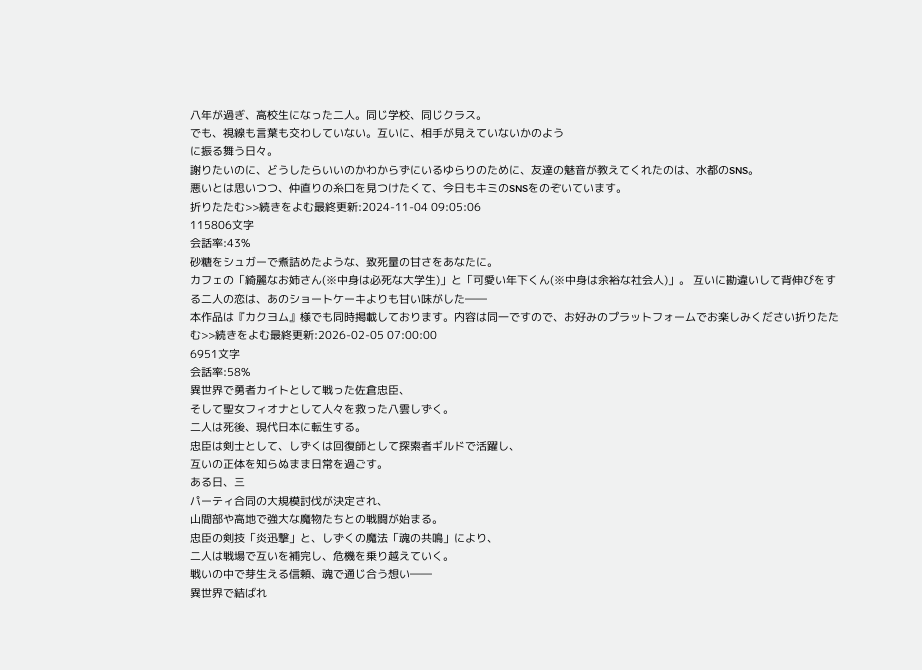八年が過ぎ、高校生になった二人。同じ学校、同じクラス。
でも、視線も言葉も交わしていない。互いに、相手が見えていないかのよう
に振る舞う日々。
謝りたいのに、どうしたらいいのかわからずにいるゆらりのために、友達の魅音が教えてくれたのは、水都のSNS。
悪いとは思いつつ、仲直りの糸口を見つけたくて、今日もキミのSNSをのぞいています。
折りたたむ>>続きをよむ最終更新:2024-11-04 09:05:06
115806文字
会話率:43%
砂糖をシュガーで煮詰めたような、致死量の甘さをあなたに。
カフェの「綺麗なお姉さん(※中身は必死な大学生)」と「可愛い年下くん(※中身は余裕な社会人)」。 互いに勘違いして背伸びをする二人の恋は、あのショートケーキよりも甘い味がした――
本作品は『カクヨム』様でも同時掲載しております。内容は同一ですので、お好みのプラットフォームでお楽しみください折りたたむ>>続きをよむ最終更新:2026-02-05 07:00:00
6951文字
会話率:58%
異世界で勇者カイトとして戦った佐倉忠臣、
そして聖女フィオナとして人々を救った八雲しずく。
二人は死後、現代日本に転生する。
忠臣は剣士として、しずくは回復師として探索者ギルドで活躍し、
互いの正体を知らぬまま日常を過ごす。
ある日、三
パーティ合同の大規模討伐が決定され、
山間部や高地で強大な魔物たちとの戦闘が始まる。
忠臣の剣技「炎迅撃」と、しずくの魔法「魂の共鳴」により、
二人は戦場で互いを補完し、危機を乗り越えていく。
戦いの中で芽生える信頼、魂で通じ合う想い――
異世界で結ばれ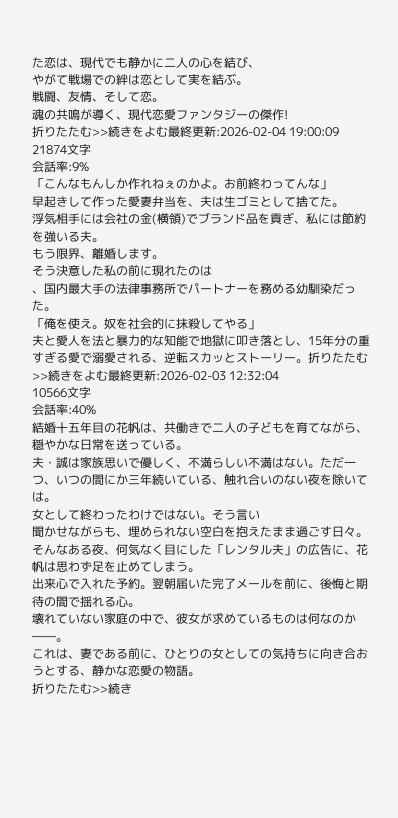た恋は、現代でも静かに二人の心を結び、
やがて戦場での絆は恋として実を結ぶ。
戦闘、友情、そして恋。
魂の共鳴が導く、現代恋愛ファンタジーの傑作!
折りたたむ>>続きをよむ最終更新:2026-02-04 19:00:09
21874文字
会話率:9%
「こんなもんしか作れねぇのかよ。お前終わってんな」
早起きして作った愛妻弁当を、夫は生ゴミとして捨てた。
浮気相手には会社の金(横領)でブランド品を貢ぎ、私には節約を強いる夫。
もう限界、離婚します。
そう決意した私の前に現れたのは
、国内最大手の法律事務所でパートナーを務める幼馴染だった。
「俺を使え。奴を社会的に抹殺してやる」
夫と愛人を法と暴力的な知能で地獄に叩き落とし、15年分の重すぎる愛で溺愛される、逆転スカッとストーリー。折りたたむ>>続きをよむ最終更新:2026-02-03 12:32:04
10566文字
会話率:40%
結婚十五年目の花帆は、共働きで二人の子どもを育てながら、穏やかな日常を送っている。
夫・誠は家族思いで優しく、不満らしい不満はない。ただ一つ、いつの間にか三年続いている、触れ合いのない夜を除いては。
女として終わったわけではない。そう言い
聞かせながらも、埋められない空白を抱えたまま過ごす日々。
そんなある夜、何気なく目にした「レンタル夫」の広告に、花帆は思わず足を止めてしまう。
出来心で入れた予約。翌朝届いた完了メールを前に、後悔と期待の間で揺れる心。
壊れていない家庭の中で、彼女が求めているものは何なのか――。
これは、妻である前に、ひとりの女としての気持ちに向き合おうとする、静かな恋愛の物語。
折りたたむ>>続き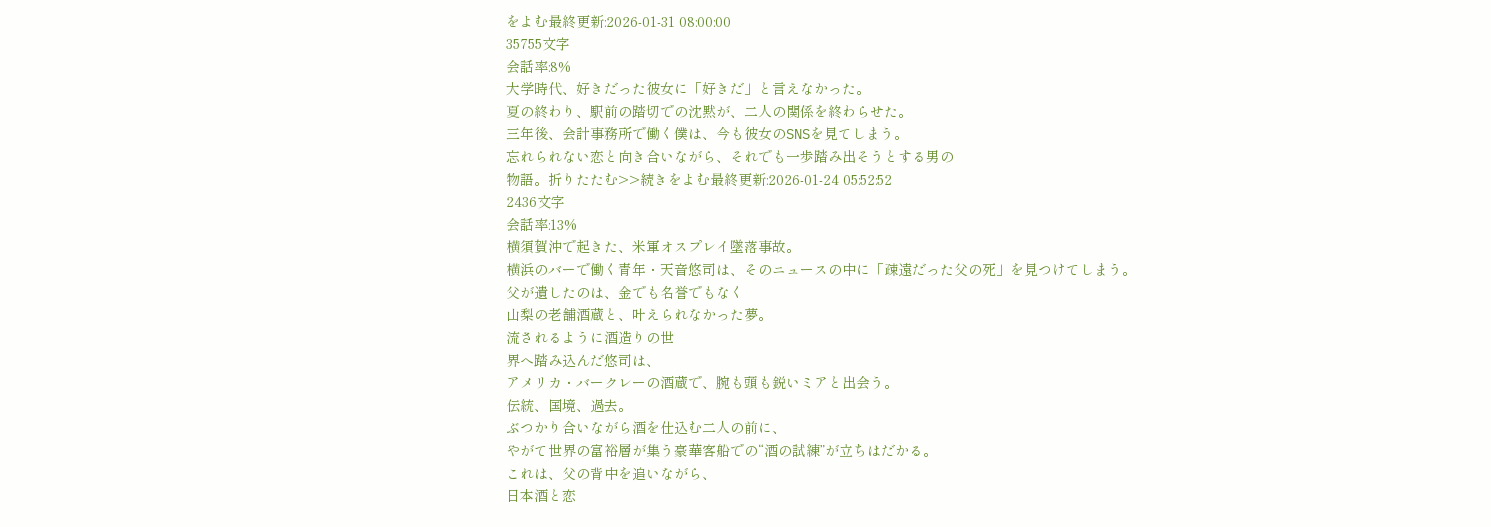をよむ最終更新:2026-01-31 08:00:00
35755文字
会話率:8%
大学時代、好きだった彼女に「好きだ」と言えなかった。
夏の終わり、駅前の踏切での沈黙が、二人の関係を終わらせた。
三年後、会計事務所で働く僕は、今も彼女のSNSを見てしまう。
忘れられない恋と向き合いながら、それでも一歩踏み出そうとする男の
物語。折りたたむ>>続きをよむ最終更新:2026-01-24 05:52:52
2436文字
会話率:13%
横須賀沖で起きた、米軍オスプレイ墜落事故。
横浜のバーで働く青年・天音悠司は、そのニュースの中に「疎遠だった父の死」を見つけてしまう。
父が遺したのは、金でも名誉でもなく
山梨の老舗酒蔵と、叶えられなかった夢。
流されるように酒造りの世
界へ踏み込んだ悠司は、
アメリカ・バークレーの酒蔵で、腕も頭も鋭いミアと出会う。
伝統、国境、過去。
ぶつかり合いながら酒を仕込む二人の前に、
やがて世界の富裕層が集う豪華客船での“酒の試練”が立ちはだかる。
これは、父の背中を追いながら、
日本酒と恋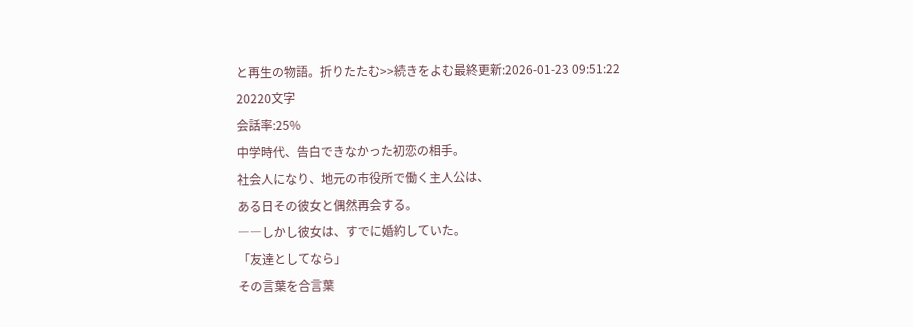と再生の物語。折りたたむ>>続きをよむ最終更新:2026-01-23 09:51:22
20220文字
会話率:25%
中学時代、告白できなかった初恋の相手。
社会人になり、地元の市役所で働く主人公は、
ある日その彼女と偶然再会する。
――しかし彼女は、すでに婚約していた。
「友達としてなら」
その言葉を合言葉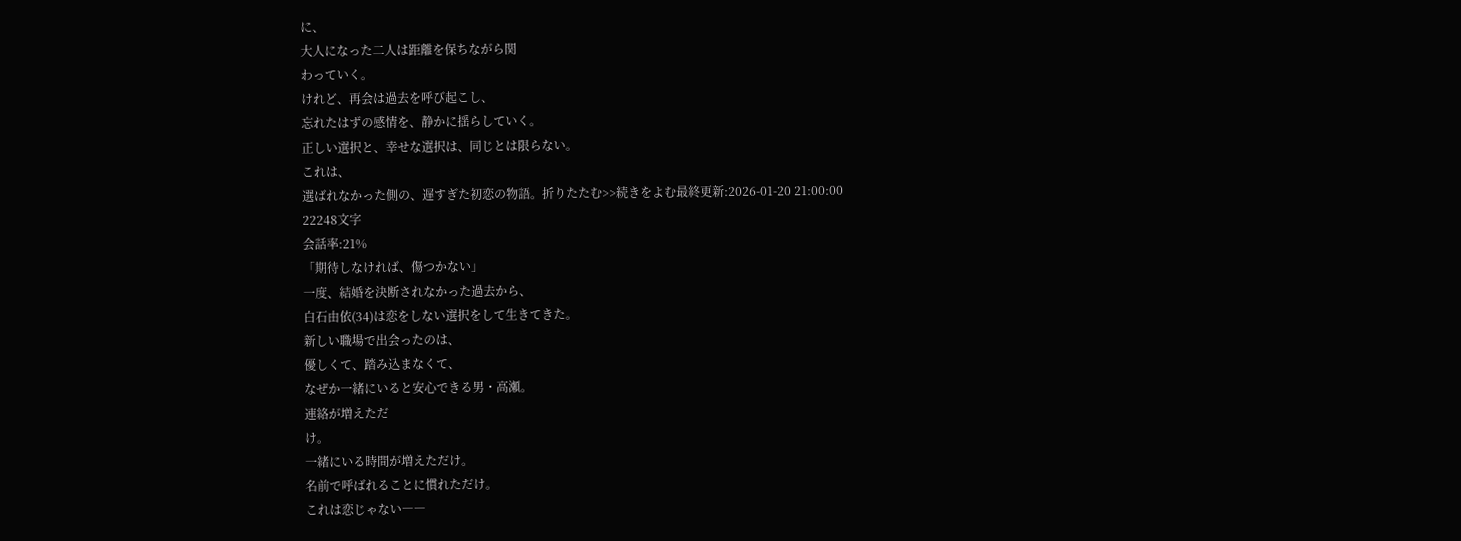に、
大人になった二人は距離を保ちながら関
わっていく。
けれど、再会は過去を呼び起こし、
忘れたはずの感情を、静かに揺らしていく。
正しい選択と、幸せな選択は、同じとは限らない。
これは、
選ばれなかった側の、遅すぎた初恋の物語。折りたたむ>>続きをよむ最終更新:2026-01-20 21:00:00
22248文字
会話率:21%
「期待しなければ、傷つかない」
一度、結婚を決断されなかった過去から、
白石由依(34)は恋をしない選択をして生きてきた。
新しい職場で出会ったのは、
優しくて、踏み込まなくて、
なぜか一緒にいると安心できる男・高瀬。
連絡が増えただ
け。
一緒にいる時間が増えただけ。
名前で呼ばれることに慣れただけ。
これは恋じゃない――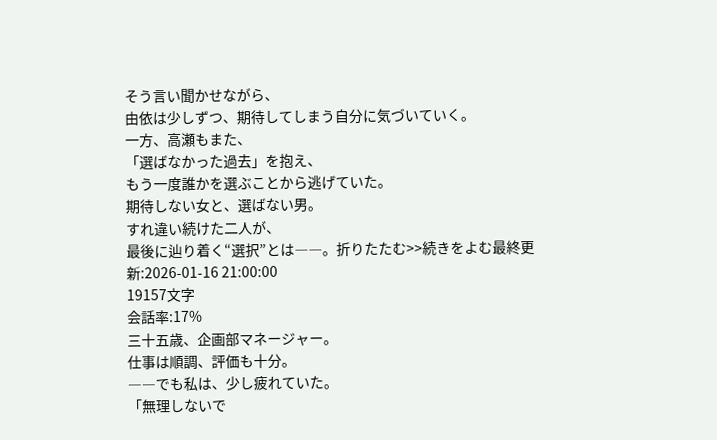そう言い聞かせながら、
由依は少しずつ、期待してしまう自分に気づいていく。
一方、高瀬もまた、
「選ばなかった過去」を抱え、
もう一度誰かを選ぶことから逃げていた。
期待しない女と、選ばない男。
すれ違い続けた二人が、
最後に辿り着く“選択”とは――。折りたたむ>>続きをよむ最終更新:2026-01-16 21:00:00
19157文字
会話率:17%
三十五歳、企画部マネージャー。
仕事は順調、評価も十分。
――でも私は、少し疲れていた。
「無理しないで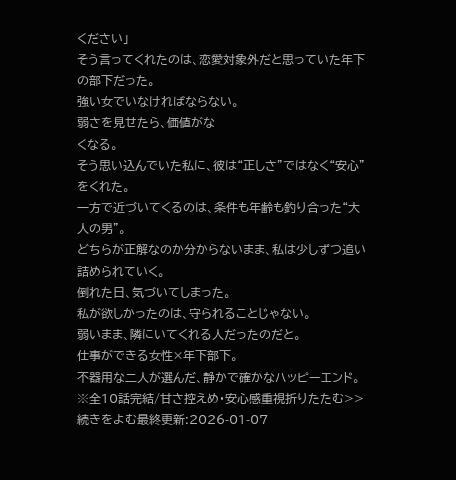ください」
そう言ってくれたのは、恋愛対象外だと思っていた年下の部下だった。
強い女でいなければならない。
弱さを見せたら、価値がな
くなる。
そう思い込んでいた私に、彼は“正しさ”ではなく“安心”をくれた。
一方で近づいてくるのは、条件も年齢も釣り合った“大人の男”。
どちらが正解なのか分からないまま、私は少しずつ追い詰められていく。
倒れた日、気づいてしまった。
私が欲しかったのは、守られることじゃない。
弱いまま、隣にいてくれる人だったのだと。
仕事ができる女性×年下部下。
不器用な二人が選んだ、静かで確かなハッピーエンド。
※全10話完結/甘さ控えめ・安心感重視折りたたむ>>続きをよむ最終更新:2026-01-07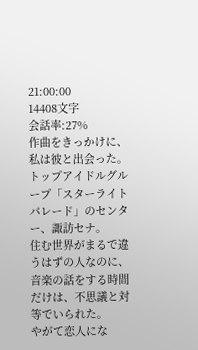21:00:00
14408文字
会話率:27%
作曲をきっかけに、私は彼と出会った。
トップアイドルグループ「スターライトパレード」のセンター、諏訪セナ。
住む世界がまるで違うはずの人なのに、音楽の話をする時間だけは、不思議と対等でいられた。
やがて恋人にな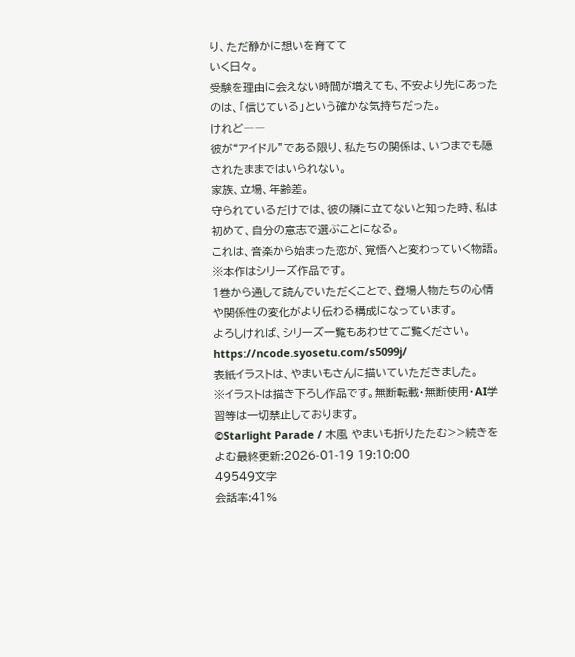り、ただ静かに想いを育てて
いく日々。
受験を理由に会えない時間が増えても、不安より先にあったのは、「信じている」という確かな気持ちだった。
けれど――
彼が“アイドル”である限り、私たちの関係は、いつまでも隠されたままではいられない。
家族、立場、年齢差。
守られているだけでは、彼の隣に立てないと知った時、私は初めて、自分の意志で選ぶことになる。
これは、音楽から始まった恋が、覚悟へと変わっていく物語。
※本作はシリーズ作品です。
1巻から通して読んでいただくことで、登場人物たちの心情や関係性の変化がより伝わる構成になっています。
よろしければ、シリーズ一覧もあわせてご覧ください。
https://ncode.syosetu.com/s5099j/
表紙イラストは、やまいもさんに描いていただきました。
※イラストは描き下ろし作品です。無断転載・無断使用・AI学習等は一切禁止しております。
©Starlight Parade / 木風 やまいも折りたたむ>>続きをよむ最終更新:2026-01-19 19:10:00
49549文字
会話率:41%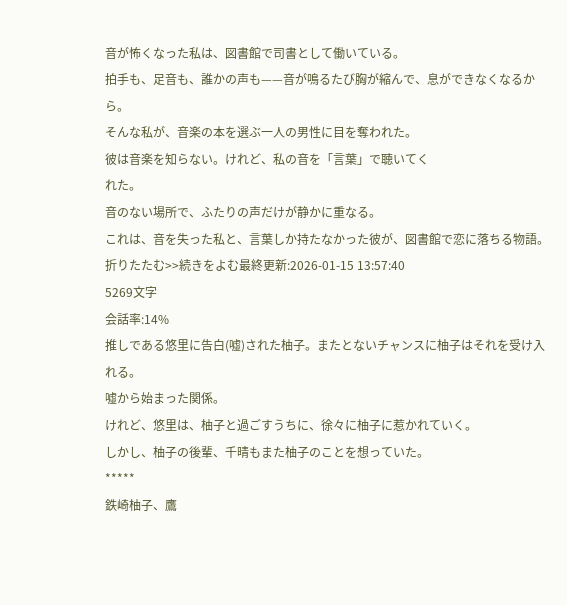音が怖くなった私は、図書館で司書として働いている。
拍手も、足音も、誰かの声も——音が鳴るたび胸が縮んで、息ができなくなるから。
そんな私が、音楽の本を選ぶ一人の男性に目を奪われた。
彼は音楽を知らない。けれど、私の音を「言葉」で聴いてく
れた。
音のない場所で、ふたりの声だけが静かに重なる。
これは、音を失った私と、言葉しか持たなかった彼が、図書館で恋に落ちる物語。折りたたむ>>続きをよむ最終更新:2026-01-15 13:57:40
5269文字
会話率:14%
推しである悠里に告白(嘘)された柚子。またとないチャンスに柚子はそれを受け入れる。
嘘から始まった関係。
けれど、悠里は、柚子と過ごすうちに、徐々に柚子に惹かれていく。
しかし、柚子の後輩、千晴もまた柚子のことを想っていた。
*****
鉄崎柚子、鷹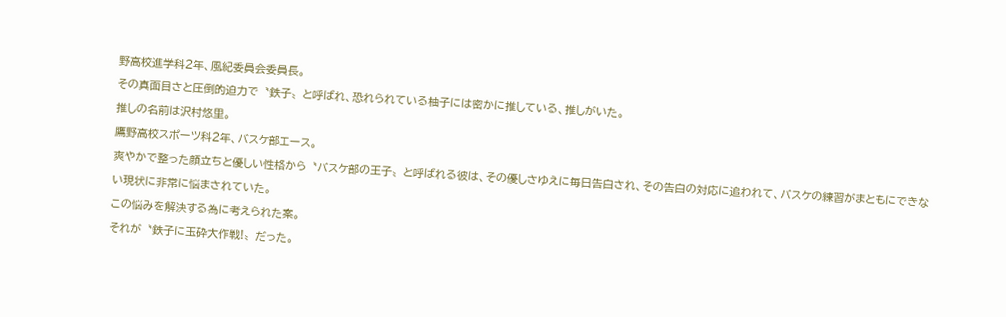野高校進学科2年、風紀委員会委員長。
その真面目さと圧倒的迫力で〝鉄子〟と呼ばれ、恐れられている柚子には密かに推している、推しがいた。
推しの名前は沢村悠里。
鷹野高校スポーツ科2年、バスケ部エース。
爽やかで整った顔立ちと優しい性格から〝バスケ部の王子〟と呼ばれる彼は、その優しさゆえに毎日告白され、その告白の対応に追われて、バスケの練習がまともにできない現状に非常に悩まされていた。
この悩みを解決する為に考えられた案。
それが〝鉄子に玉砕大作戦!〟だった。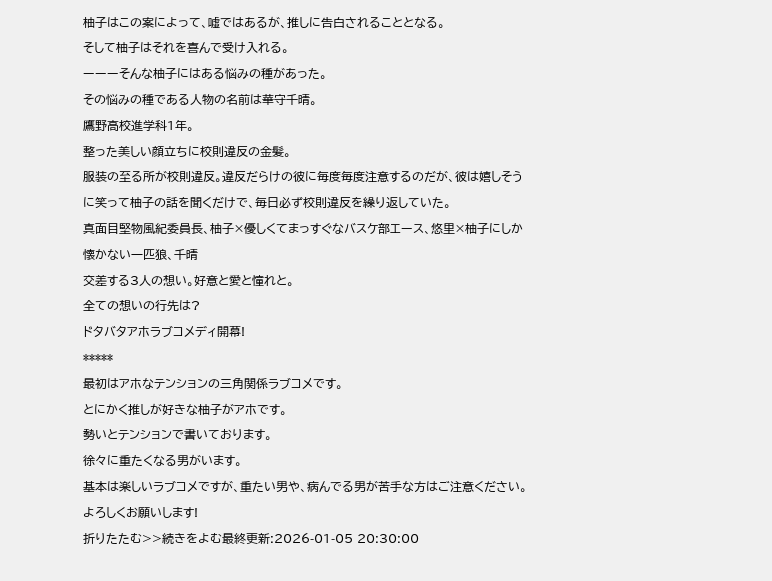柚子はこの案によって、嘘ではあるが、推しに告白されることとなる。
そして柚子はそれを喜んで受け入れる。
ーーーそんな柚子にはある悩みの種があった。
その悩みの種である人物の名前は華守千晴。
鷹野高校進学科1年。
整った美しい顔立ちに校則違反の金髪。
服装の至る所が校則違反。違反だらけの彼に毎度毎度注意するのだが、彼は嬉しそうに笑って柚子の話を聞くだけで、毎日必ず校則違反を繰り返していた。
真面目堅物風紀委員長、柚子×優しくてまっすぐなバスケ部エース、悠里×柚子にしか懐かない一匹狼、千晴
交差する3人の想い。好意と愛と憧れと。
全ての想いの行先は?
ドタバタアホラブコメディ開幕!
*****
最初はアホなテンションの三角関係ラブコメです。
とにかく推しが好きな柚子がアホです。
勢いとテンションで書いております。
徐々に重たくなる男がいます。
基本は楽しいラブコメですが、重たい男や、病んでる男が苦手な方はご注意ください。
よろしくお願いします!
折りたたむ>>続きをよむ最終更新:2026-01-05 20:30:00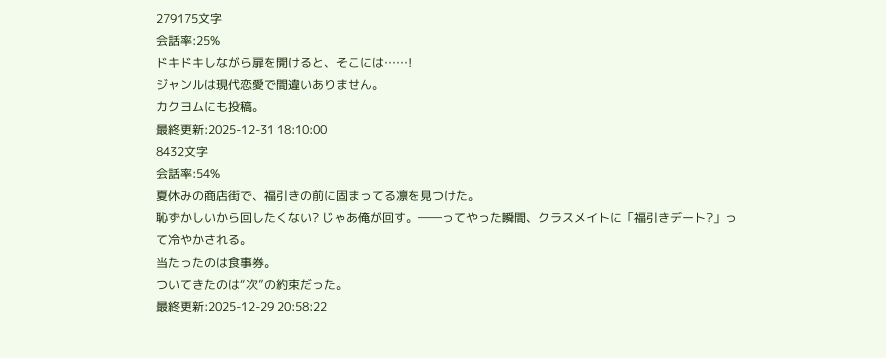279175文字
会話率:25%
ドキドキしながら扉を開けると、そこには……!
ジャンルは現代恋愛で間違いありません。
カクヨムにも投稿。
最終更新:2025-12-31 18:10:00
8432文字
会話率:54%
夏休みの商店街で、福引きの前に固まってる凛を見つけた。
恥ずかしいから回したくない? じゃあ俺が回す。――ってやった瞬間、クラスメイトに「福引きデート?」って冷やかされる。
当たったのは食事券。
ついてきたのは“次”の約束だった。
最終更新:2025-12-29 20:58:22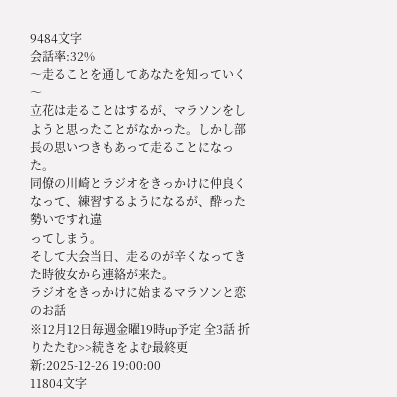9484文字
会話率:32%
〜走ることを通してあなたを知っていく〜
立花は走ることはするが、マラソンをしようと思ったことがなかった。しかし部長の思いつきもあって走ることになった。
同僚の川崎とラジオをきっかけに仲良くなって、練習するようになるが、酔った勢いですれ違
ってしまう。
そして大会当日、走るのが辛くなってきた時彼女から連絡が来た。
ラジオをきっかけに始まるマラソンと恋のお話
※12月12日毎週金曜19時up予定 全3話 折りたたむ>>続きをよむ最終更新:2025-12-26 19:00:00
11804文字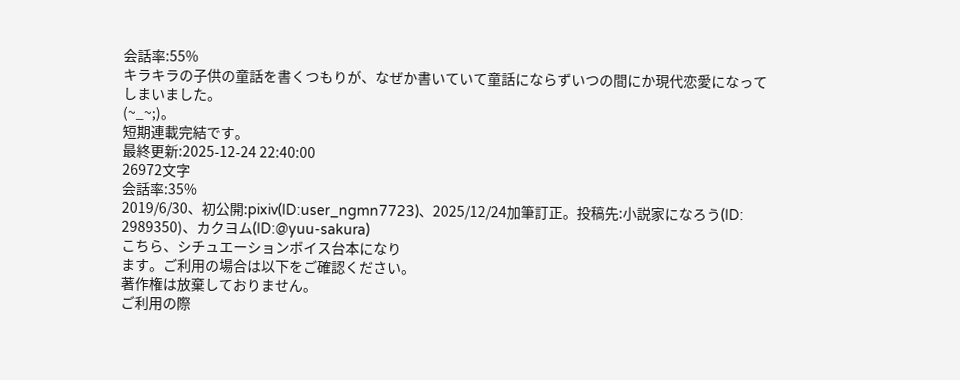会話率:55%
キラキラの子供の童話を書くつもりが、なぜか書いていて童話にならずいつの間にか現代恋愛になってしまいました。
(~_~;)。
短期連載完結です。
最終更新:2025-12-24 22:40:00
26972文字
会話率:35%
2019/6/30、初公開:pixiv(ID:user_ngmn7723)、2025/12/24加筆訂正。投稿先:小説家になろう(ID: 2989350)、カクヨム(ID:@yuu-sakura)
こちら、シチュエーションボイス台本になり
ます。ご利用の場合は以下をご確認ください。
著作権は放棄しておりません。
ご利用の際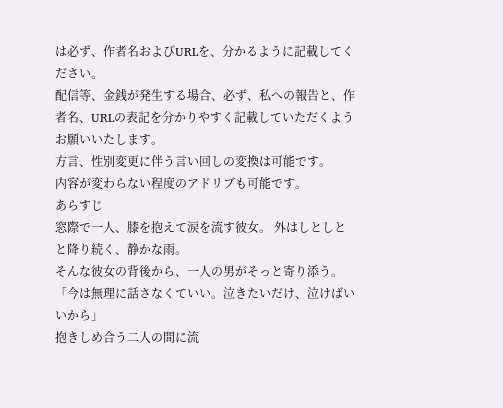は必ず、作者名およびURLを、分かるように記載してください。
配信等、金銭が発生する場合、必ず、私への報告と、作者名、URLの表記を分かりやすく記載していただくようお願いいたします。
方言、性別変更に伴う言い回しの変換は可能です。
内容が変わらない程度のアドリブも可能です。
あらすじ
窓際で一人、膝を抱えて涙を流す彼女。 外はしとしとと降り続く、静かな雨。
そんな彼女の背後から、一人の男がそっと寄り添う。 「今は無理に話さなくていい。泣きたいだけ、泣けばいいから」
抱きしめ合う二人の間に流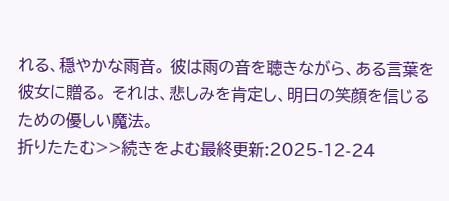れる、穏やかな雨音。 彼は雨の音を聴きながら、ある言葉を彼女に贈る。 それは、悲しみを肯定し、明日の笑顔を信じるための優しい魔法。
折りたたむ>>続きをよむ最終更新:2025-12-24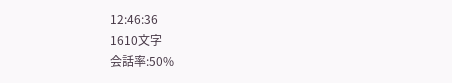12:46:36
1610文字
会話率:50%